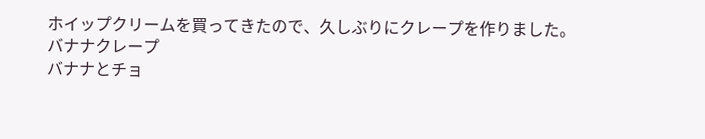ホイップクリームを買ってきたので、久しぶりにクレープを作りました。
バナナクレープ
バナナとチョ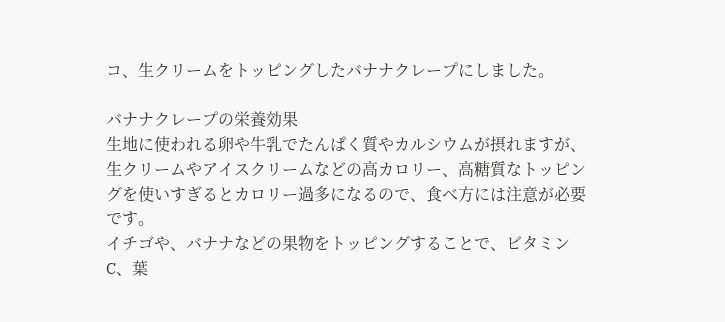コ、生クリームをトッピングしたバナナクレープにしました。

バナナクレープの栄養効果
生地に使われる卵や牛乳でたんぱく質やカルシウムが摂れますが、生クリームやアイスクリームなどの高カロリー、高糖質なトッピングを使いすぎるとカロリー過多になるので、食べ方には注意が必要です。
イチゴや、バナナなどの果物をトッピングすることで、ビタミンC、葉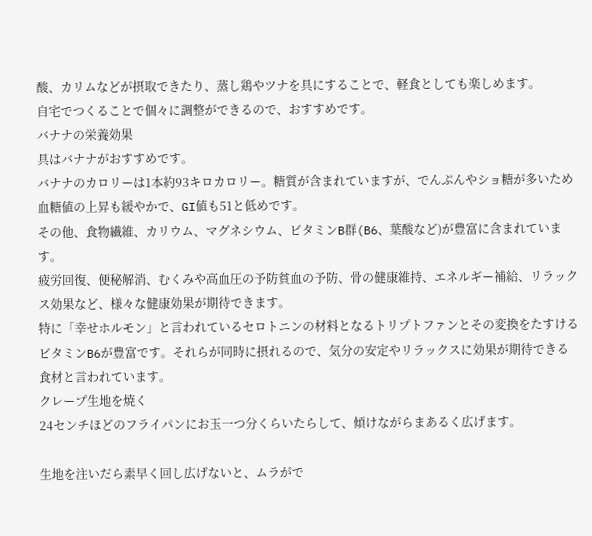酸、カリムなどが摂取できたり、蒸し鶏やツナを具にすることで、軽食としても楽しめます。
自宅でつくることで個々に調整ができるので、おすすめです。
バナナの栄養効果
具はバナナがおすすめです。
バナナのカロリーは1本約93キロカロリー。糖質が含まれていますが、でんぷんやショ糖が多いため血糖値の上昇も緩やかで、GI値も51と低めです。
その他、食物繊維、カリウム、マグネシウム、ビタミンB群(B6、葉酸など)が豊富に含まれています。
疲労回復、便秘解消、むくみや高血圧の予防貧血の予防、骨の健康維持、エネルギー補給、リラックス効果など、様々な健康効果が期待できます。
特に「幸せホルモン」と言われているセロトニンの材料となるトリプトファンとその変換をたすけるビタミンB6が豊富です。それらが同時に摂れるので、気分の安定やリラックスに効果が期待できる食材と言われています。
クレープ生地を焼く
24センチほどのフライパンにお玉一つ分くらいたらして、傾けながらまあるく広げます。

生地を注いだら素早く回し広げないと、ムラがで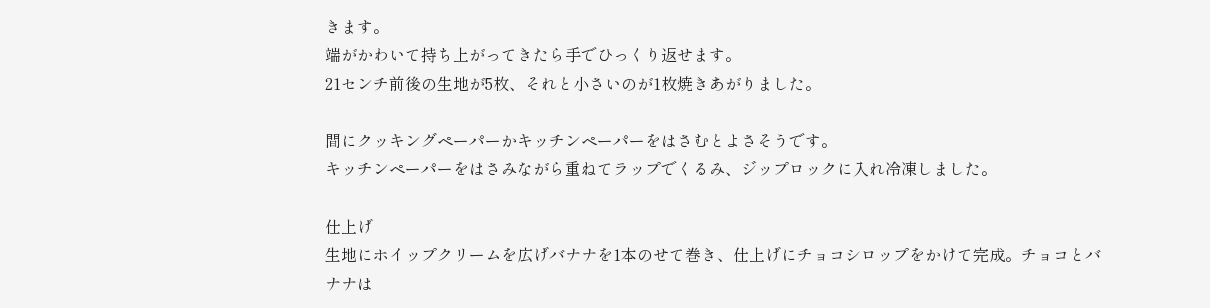きます。
端がかわいて持ち上がってきたら手でひっくり返せます。
21センチ前後の生地が5枚、それと小さいのが1枚焼きあがりました。

間にクッキングペーパーかキッチンペーパーをはさむとよさそうです。
キッチンペーパーをはさみながら重ねてラップでくるみ、ジップロックに入れ冷凍しました。

仕上げ
生地にホイップクリームを広げバナナを1本のせて巻き、仕上げにチョコシロップをかけて完成。チョコとバナナは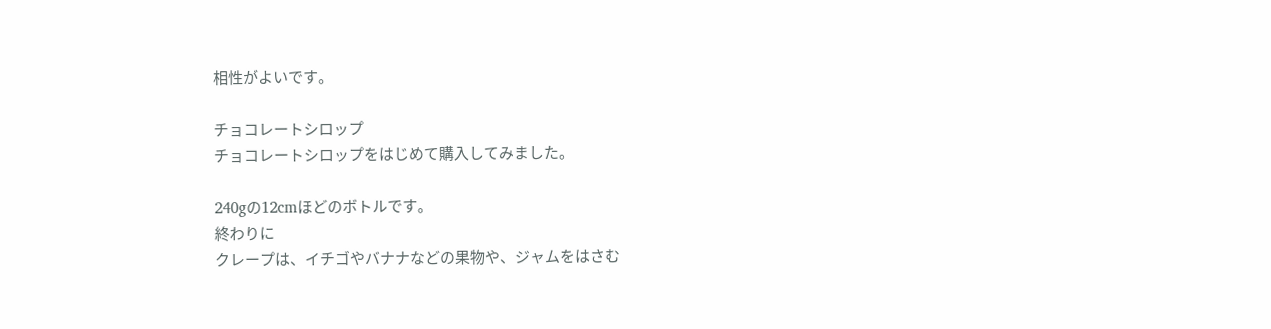相性がよいです。

チョコレートシロップ
チョコレートシロップをはじめて購入してみました。

240gの12cmほどのボトルです。
終わりに
クレープは、イチゴやバナナなどの果物や、ジャムをはさむ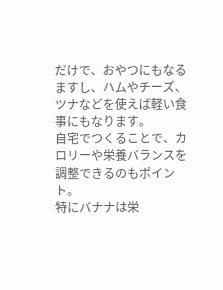だけで、おやつにもなるますし、ハムやチーズ、ツナなどを使えば軽い食事にもなります。
自宅でつくることで、カロリーや栄養バランスを調整できるのもポイント。
特にバナナは栄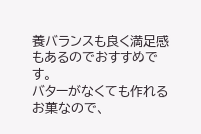養バランスも良く満足感もあるのでおすすめです。
バターがなくても作れるお菓なので、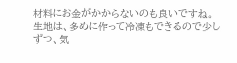材料にお金がかからないのも良いですね。
生地は、多めに作って冷凍もできるので少しずつ、気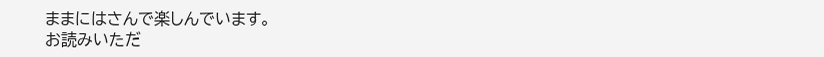ままにはさんで楽しんでいます。
お読みいただ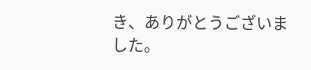き、ありがとうございました。